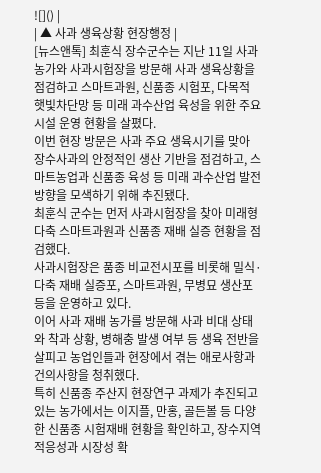![]() |
| ▲ 사과 생육상황 현장행정 |
[뉴스앤톡] 최훈식 장수군수는 지난 11일 사과 농가와 사과시험장을 방문해 사과 생육상황을 점검하고 스마트과원, 신품종 시험포, 다목적 햇빛차단망 등 미래 과수산업 육성을 위한 주요 시설 운영 현황을 살폈다.
이번 현장 방문은 사과 주요 생육시기를 맞아 장수사과의 안정적인 생산 기반을 점검하고, 스마트농업과 신품종 육성 등 미래 과수산업 발전 방향을 모색하기 위해 추진됐다.
최훈식 군수는 먼저 사과시험장을 찾아 미래형 다축 스마트과원과 신품종 재배 실증 현황을 점검했다.
사과시험장은 품종 비교전시포를 비롯해 밀식·다축 재배 실증포, 스마트과원, 무병묘 생산포 등을 운영하고 있다.
이어 사과 재배 농가를 방문해 사과 비대 상태와 착과 상황, 병해충 발생 여부 등 생육 전반을 살피고 농업인들과 현장에서 겪는 애로사항과 건의사항을 청취했다.
특히 신품종 주산지 현장연구 과제가 추진되고 있는 농가에서는 이지플, 만홍, 골든볼 등 다양한 신품종 시험재배 현황을 확인하고, 장수지역 적응성과 시장성 확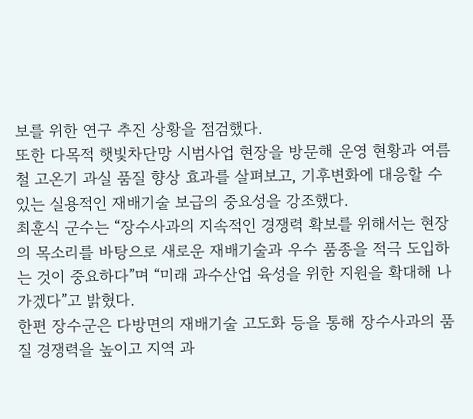보를 위한 연구 추진 상황을 점검했다.
또한 다목적 햇빛차단망 시범사업 현장을 방문해 운영 현황과 여름철 고온기 과실 품질 향상 효과를 살펴보고, 기후변화에 대응할 수 있는 실용적인 재배기술 보급의 중요성을 강조했다.
최훈식 군수는 “장수사과의 지속적인 경쟁력 확보를 위해서는 현장의 목소리를 바탕으로 새로운 재배기술과 우수 품종을 적극 도입하는 것이 중요하다”며 “미래 과수산업 육성을 위한 지원을 확대해 나가겠다”고 밝혔다.
한편 장수군은 다방면의 재배기술 고도화 등을 통해 장수사과의 품질 경쟁력을 높이고 지역 과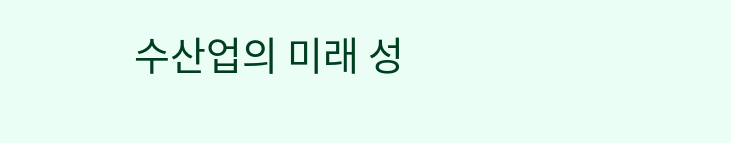수산업의 미래 성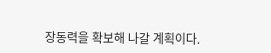장동력을 확보해 나갈 계획이다.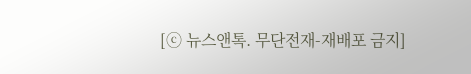[ⓒ 뉴스앤톡. 무단전재-재배포 금지]